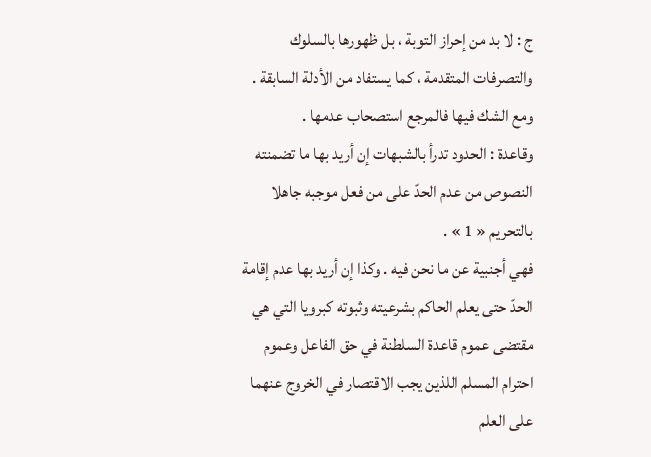ج : لا بد من إحراز التوبة ، بل ظهورها بالسلوك والتصرفات المتقدمة ، كما يستفاد من الأدلة السابقة . ومع الشك فيها فالمرجع استصحاب عدمها .
وقاعدة : الحدود تدرأ بالشبهات إن أريد بها ما تضمنته النصوص من عدم الحدّ على من فعل موجبه جاهلا بالتحريم « 1 » .
فهي أجنبية عن ما نحن فيه . وكذا إن أريد بها عدم إقامة الحدّ حتى يعلم الحاكم بشرعيته وثبوته كبرويا التي هي مقتضى عموم قاعدة السلطنة في حق الفاعل وعموم احترام المسلم اللذين يجب الاقتصار في الخروج عنهما على العلم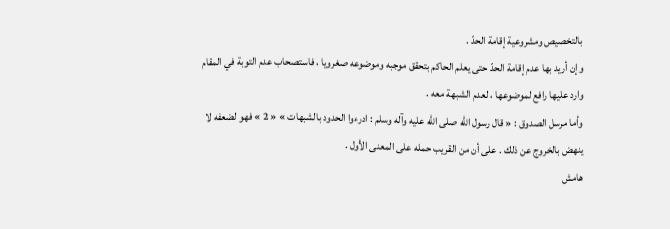بالتخصيص ومشروعية إقامة الحدّ .
وإن أريد بها عدم إقامة الحدّ حتى يعلم الحاكم بتحقق موجبه وموضوعه صغرويا ، فاستصحاب عدم التوبة في المقام وارد عليها رافع لموضوعها ، لعدم الشبهة معه .
وأما مرسل الصدوق : « قال رسول اللّه صلى اللّه عليه وآله وسلم : ادرءوا الحدود بالشبهات » « 2 » فهو لضعفه لا ينهض بالخروج عن ذلك . على أن من القريب حمله على المعنى الأول .
هامش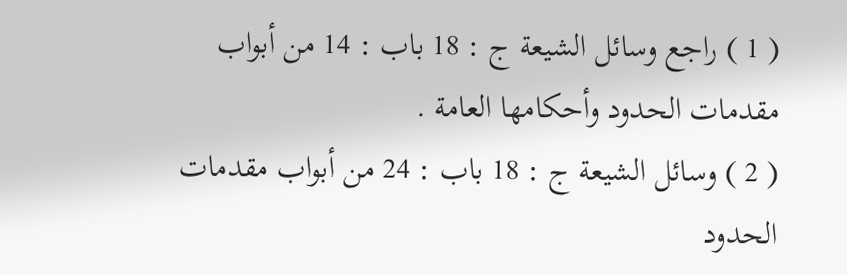( 1 ) راجع وسائل الشيعة ج : 18 باب : 14 من أبواب مقدمات الحدود وأحكامها العامة .
( 2 ) وسائل الشيعة ج : 18 باب : 24 من أبواب مقدمات الحدود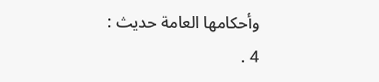وأحكامها العامة حديث : 4 .